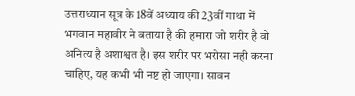उत्तराध्यान सूत्र के 18वें अध्याय की 23वीं गाथा में भगवान महावीर ने बताया है की हमारा जो शरीर है वो अनित्य है अशाश्वत है। इस शरीर पर भरोसा नही करना चाहिए, यह कभी भी नष्ट हो जाएगा। सावन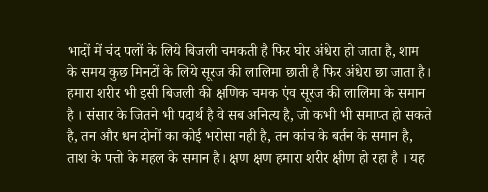भादों में चंद पलों के लिये बिजली चमकती है फिर घोर अंधेरा हो जाता है, शाम के समय कुछ मिनटों के लिये सूरज की लालिमा छाती है फिर अंधेरा छा जाता है। हमारा शरीर भी इसी बिजली की क्षणिक चमक एंव सूरज की लालिमा के समान है । संसार के जितने भी पदार्थ है वे सब अनित्य है, जो कभी भी समाप्त हो सकते है, तन और धन दोनों का कोई भरोसा नही है, तन कांच के बर्तन के समान है, ताश के पत्तो के महल के समान है। क्षण क्षण हमारा शरीर क्षीण हो रहा है । यह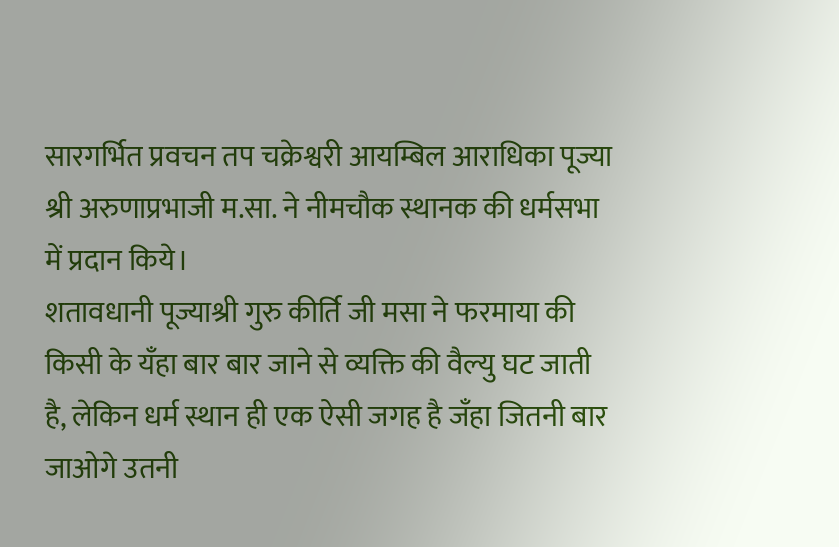सारगर्भित प्रवचन तप चक्रेश्वरी आयम्बिल आराधिका पूज्या श्री अरुणाप्रभाजी म.सा. ने नीमचौक स्थानक की धर्मसभा में प्रदान किये।
शतावधानी पूज्याश्री गुरु कीर्ति जी मसा ने फरमाया की किसी के यँहा बार बार जाने से व्यक्ति की वैल्यु घट जाती है, लेकिन धर्म स्थान ही एक ऐसी जगह है जँहा जितनी बार जाओगे उतनी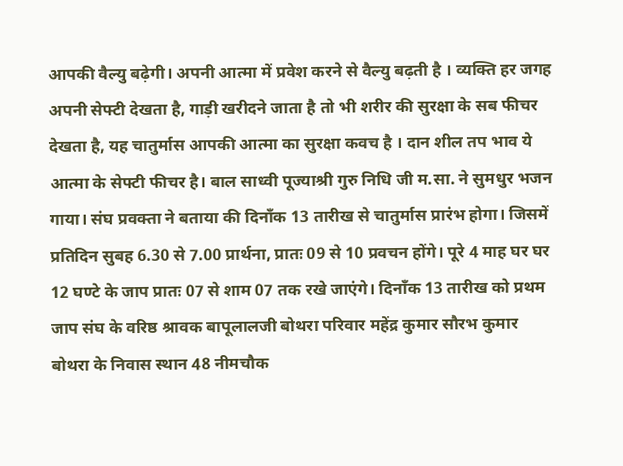आपकी वैल्यु बढ़ेगी। अपनी आत्मा में प्रवेश करने से वैल्यु बढ़ती है । व्यक्ति हर जगह अपनी सेफ्टी देखता है, गाड़ी खरीदने जाता है तो भी शरीर की सुरक्षा के सब फीचर देखता है, यह चातुर्मास आपकी आत्मा का सुरक्षा कवच है । दान शील तप भाव ये आत्मा के सेफ्टी फीचर है। बाल साध्वी पूज्याश्री गुरु निधि जी म.सा. ने सुमधुर भजन गाया। संघ प्रवक्ता ने बताया की दिनाँक 13 तारीख से चातुर्मास प्रारंभ होगा। जिसमें प्रतिदिन सुबह 6.30 से 7.00 प्रार्थना, प्रातः 09 से 10 प्रवचन होंगे। पूरे 4 माह घर घर 12 घण्टे के जाप प्रातः 07 से शाम 07 तक रखे जाएंगे। दिनाँक 13 तारीख को प्रथम जाप संघ के वरिष्ठ श्रावक बापूलालजी बोथरा परिवार महेंद्र कुमार सौरभ कुमार बोथरा के निवास स्थान 48 नीमचौक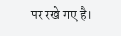पर रखे गए है।